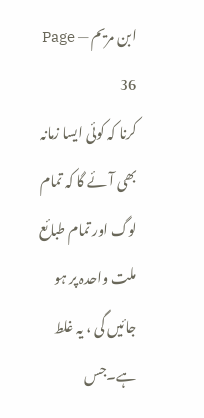ابن مریم — Page 36
کرنا کہ کوئی ایسا زمانہ بھی آئے گا کہ تمام لوگ اور تمام طبائع ملت واحدہ پر ہو جائیں گی ، یہ غلط ہے۔جس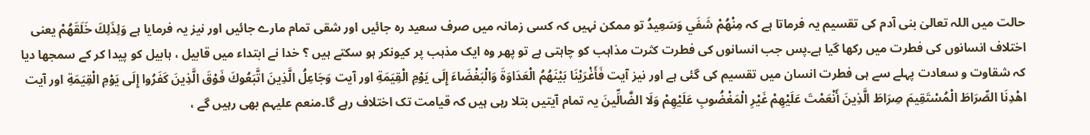حالت میں اللہ تعالیٰ بنی آدم کی تقسیم یہ فرماتا ہے کہ مِنْهُمْ شَفَي وَسَعِيدُ تو ممکن نہیں کہ کسی زمانہ میں صرف سعید رہ جائیں اور شقی تمام مارے جائیں اور نیز یہ فرمایا ہے وَلِذَلِكَ خَلَقَهُمْ یعنی اختلاف انسانوں کی فطرت میں رکھا گیا ہے۔پس جب انسانوں کی فطرت کثرت مذاہب کو چاہتی ہے تو پھر وہ ایک مذہب پر کیونکر ہو سکتے ہیں ؟ خدا نے ابتداء میں قابیل ، ہابیل کو پیدا کر کے سمجھا دیا کہ شقاوت و سعادت پہلے سے ہی فطرت انسان میں تقسیم کی گئی ہے اور نیز آیت فَأَغْرَيْنَا بَيْنَهُمُ الْعَدَاوَةَ وَالْبَغْضَاءَ إِلَى يَوْمِ الْقِيَمَةِ اور آیت وَجَاعِلُ الَّذِينَ اتَّبَعُوكَ فَوْقَ الَّذِينَ كَفَرُوا إِلَى يَوْمِ الْقِيَمَةِ اور آیت اهْدِنَا الصِّرَاطَ الْمُسْتَقِيمَ صِرَاطَ الَّذِينَ أَنْعَمْتَ عَلَيْهِمْ غَيْرِ الْمَغْضُوبِ عَلَيْهِمْ وَلَا الضَّالِّينَ یہ تمام آیتیں بتلا رہی ہیں کہ قیامت تک اختلاف رہے گا۔منعم علیہم بھی رہیں گے ،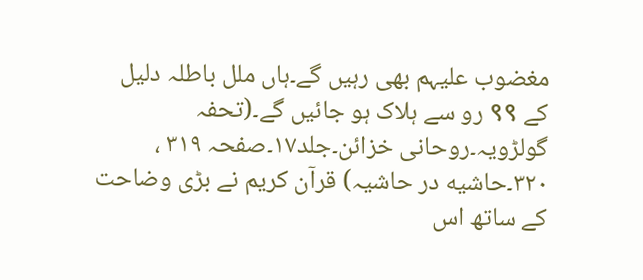مغضوب علیہم بھی رہیں گے۔ہاں ملل باطلہ دلیل کے ९९ رو سے ہلاک ہو جائیں گے۔(تحفہ گولڑویہ۔روحانی خزائن۔جلد۱۷۔صفحہ ۳۱۹ ، ۳۲۰۔حاشیه در حاشیہ) قرآن کریم نے بڑی وضاحت کے ساتھ اس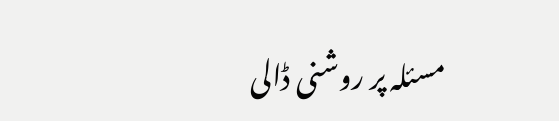مسئلہ پر روشنی ڈالی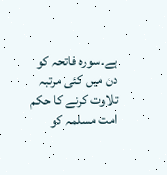ہے۔سورہ فاتحہ کو دن میں کئی مرتبہ تلاوت کرنے کا حکم امت مسلمہ کو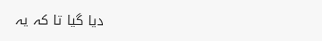دیا گیا تا کہ یہ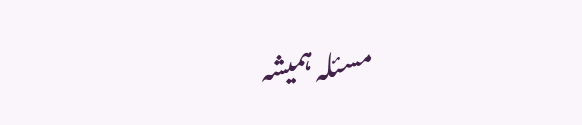مسئلہ ہمیشہ